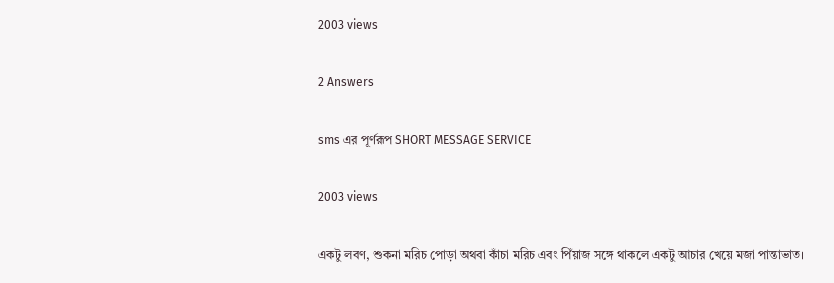2003 views

2 Answers

sms এর পূর্ণরূপ SHORT MESSAGE SERVICE

2003 views

একটু লবণ, শুকনা মরিচ পোড়া অথবা কাঁচা মরিচ এবং পিঁয়াজ সঙ্গে থাকলে একটু আচার খেয়ে মজা পান্তাভাত।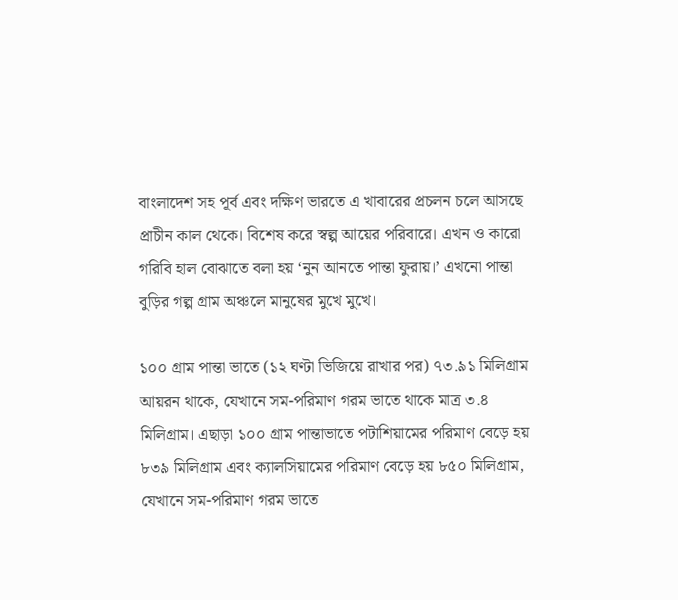বাংলাদেশ সহ পূর্ব এবং দক্ষিণ ভারতে এ খাবারের প্রচলন চলে আসছে প্রাচীন কাল থেকে। বিশেষ করে স্বল্প আয়ের পরিবারে। এখন ও কারো গরিবি হাল বোঝাতে বলা হয় ‘নুন আনতে পান্তা ফুরায়।’ এখনো পান্তা বুড়ির গল্প গ্রাম অঞ্চলে মানুষের মুখে মুখে।

১০০ গ্রাম পান্তা ভাতে (১২ ঘণ্টা ভিজিয়ে রাখার পর) ৭৩.৯১ মিলিগ্রাম আয়রন থাকে, যেখানে সম-পরিমাণ গরম ভাতে থাকে মাত্র ৩.৪ মিলিগ্রাম। এছাড়া ১০০ গ্রাম পান্তাভাতে পটাশিয়ামের পরিমাণ বেড়ে হয় ৮৩৯ মিলিগ্রাম এবং ক্যালসিয়ামের পরিমাণ বেড়ে হয় ৮৫০ মিলিগ্রাম, যেখানে সম-পরিমাণ গরম ভাতে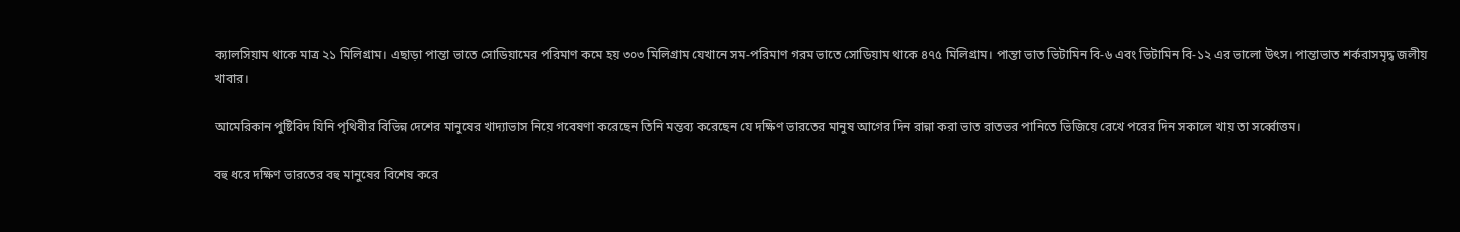ক্যালসিয়াম থাকে মাত্র ২১ মিলিগ্রাম। এছাড়া পান্তা ভাতে সোডিয়ামের পরিমাণ কমে হয় ৩০৩ মিলিগ্রাম যেখানে সম-পরিমাণ গরম ভাতে সোডিয়াম থাকে ৪৭৫ মিলিগ্রাম। পান্তা ভাত ভিটামিন বি-৬ এবং ভিটামিন বি-১২ এর ভালো উৎস। পান্তাভাত শর্করাসমৃদ্ধ জলীয় খাবার।

আমেরিকান পুষ্টিবিদ যিনি পৃথিবীর বিভিন্ন দেশের মানুষের খাদ্যাভাস নিয়ে গবেষণা করেছেন তিনি মন্তব্য করেছেন যে দক্ষিণ ভারতের মানুষ আগের দিন রান্না করা ভাত রাতভর পানিতে ভিজিয়ে রেখে পরের দিন সকালে খায় তা সর্ব্বোত্তম।

বহু ধরে দক্ষিণ ভারতের বহু মানুষের বিশেষ করে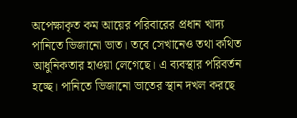অপেক্ষাকৃত কম আয়ের পরিবারের প্রধান খাদ্য পানিতে ভিজানো ভাত। তবে সেখানেও তথা কথিত আধুনিকতার হাওয়া লেগেছে। এ ব্যবস্থার পরিবর্তন হচ্ছে। পানিতে ভিজানো ভাতের স্থান দখল করছে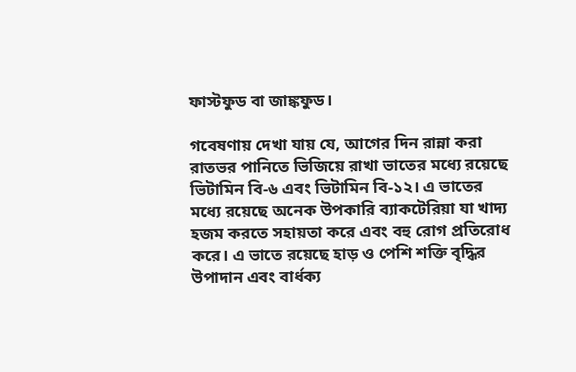ফাস্টফুড বা জাঙ্কফুড।

গবেষণায় দেখা যায় যে, আগের দিন রান্না করা রাতভর পানিতে ভিজিয়ে রাখা ভাতের মধ্যে রয়েছে ভিটামিন বি-৬ এবং ভিটামিন বি-১২। এ ভাতের মধ্যে রয়েছে অনেক উপকারি ব্যাকটেরিয়া যা খাদ্য হজম করতে সহায়তা করে এবং বহু রোগ প্রতিরোধ করে। এ ভাতে রয়েছে হাড় ও পেশি শক্তি বৃদ্ধির উপাদান এবং বার্ধক্য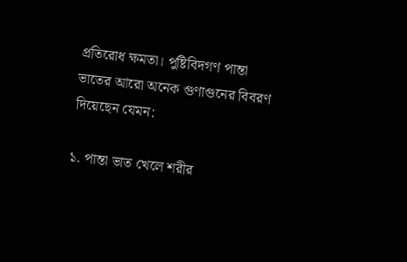প্রতিরোধ ক্ষমতা। পুষ্টিবিদগণ পান্তা ভাতের আরো অনেক গুণাগুনের বিবরণ দিয়েছেন যেমন:

১. পান্তা ভাত খেলে শরীর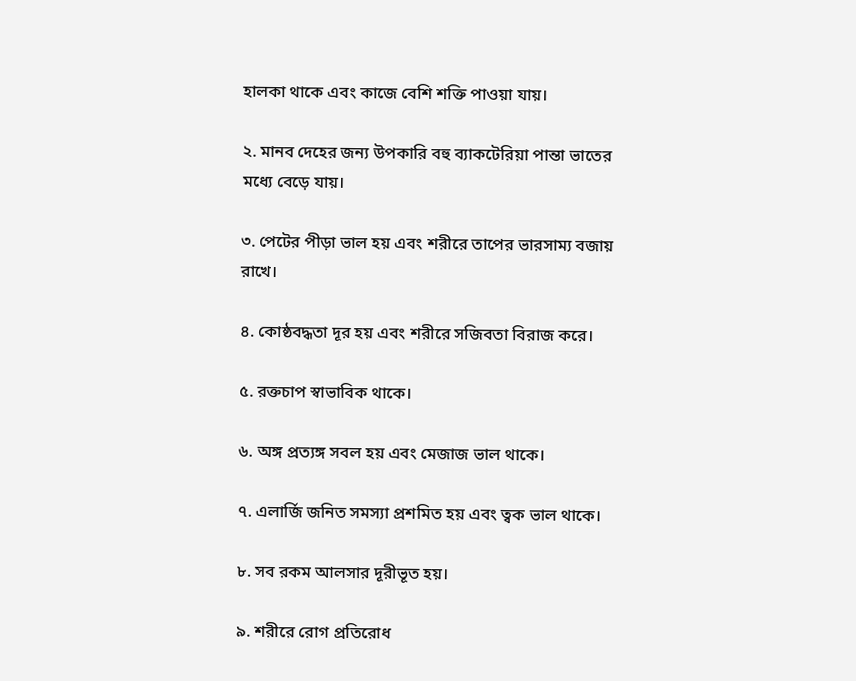হালকা থাকে এবং কাজে বেশি শক্তি পাওয়া যায়।

২. মানব দেহের জন্য উপকারি বহু ব্যাকটেরিয়া পান্তা ভাতের মধ্যে বেড়ে যায়।

৩. পেটের পীড়া ভাল হয় এবং শরীরে তাপের ভারসাম্য বজায় রাখে।

৪. কোষ্ঠবদ্ধতা দূর হয় এবং শরীরে সজিবতা বিরাজ করে।

৫. রক্তচাপ স্বাভাবিক থাকে।

৬. অঙ্গ প্রত্যঙ্গ সবল হয় এবং মেজাজ ভাল থাকে।

৭. এলার্জি জনিত সমস্যা প্রশমিত হয় এবং ত্বক ভাল থাকে।

৮. সব রকম আলসার দূরীভূত হয়।

৯. শরীরে রোগ প্রতিরোধ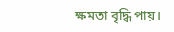ক্ষমতা বৃদ্ধি পায়।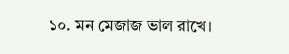১০. মন মেজাজ ভাল রাখে।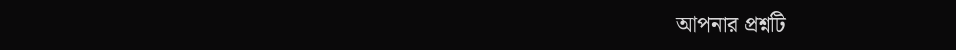আপনার প্রশ্নটি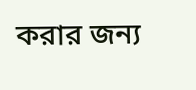করার জন্য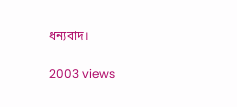ধন্যবাদ।

2003 views